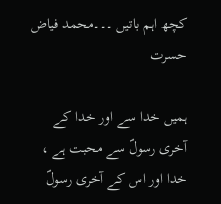کچھ اہم باتیں ۔۔۔محمد فیاض حسرت

ہمیں خدا سے اور خدا کے آخری رسولؐ سے محبت ہے ، خدا اور اس کے آخری رسولؐ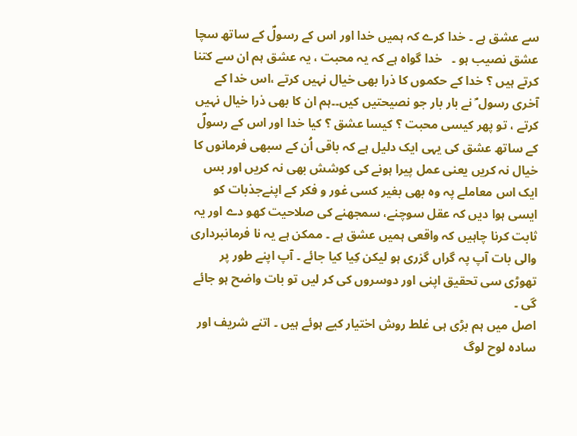سے عشق ہے ۔ خدا کرے کہ ہمیں خدا اور اس کے رسولؐ کے ساتھ سچا عشق نصیب ہو ۔   خدا گواہ ہے کہ یہ محبت ، یہ عشق ہم ان سے کتنا کرتے ہیں ؟ خدا کے حکموں کا ذرا بھی خیال نہیں کرتے ،اس خدا کے آخری رسول ؐ نے بار بار جو نصیحتیں کیں۔۔ہم ان کا بھی ذرا خیال نہیں کرتے ، تو پھر کیسی محبت ؟ کیسا عشق ؟ کیا خدا اور اس کے رسولؐ کے ساتھ عشق کی یہی ایک دلیل ہے کہ باقی اُن کے سبھی فرمانوں کا خیال نہ کریں یعنی عمل پیرا ہونے کی کوشش بھی نہ کریں اور بس ایک اس معاملے پہ وہ بھی بغیر کسی غور و فکر کے اپنےجذبات کو ایسی ہوا دیں کہ عقل سوچنے، سمجھنے کی صلاحیت کھو دے اور یہ ثابت کرنا چاہیں کہ واقعی ہمیں عشق ہے ۔ ممکن ہے یہ نا فرمانبرداری والی بات آپ پہ گراں گزری ہو لیکن کِیا کیا جائے ۔ آپ اپنے طور پر تھوڑی سی تحقیق اپنی اور دوسروں کی کر لیں تو بات واضح ہو جائے گی ۔
اصل میں ہم بڑی ہی غلط روش اختیار کیے ہوئے ہیں ۔ اتنے شریف اور سادہ لوح لوگ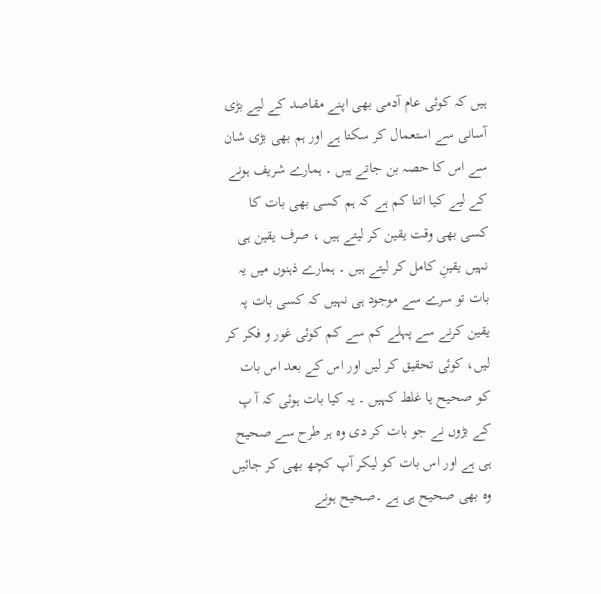ہیں کہ کوئی عام آدمی بھی اپنے مقاصد کے لیے بڑی آسانی سے استعمال کر سکتا ہے اور ہم بھی بڑی شان  سے اس کا حصہ بن جاتے ہیں ۔ ہمارے شریف ہونے کے لیے کیا اتنا کم ہے کہ ہم کسی بھی بات کا کسی بھی وقت یقین کر لیتے ہیں ، صرف یقین ہی نہیں یقینِ کامل کر لیتے ہیں ۔ ہمارے ذہنوں میں یہ بات تو سرے سے موجود ہی نہیں کہ کسی بات پہ یقین کرنے سے پہلے کم سے کم کوئی غور و فکر کر لیں، کوئی تحقیق کر لیں اور اس کے بعد اس بات کو صحیح یا غلط کہیں ۔ یہ کیا بات ہوئی کہ آ پ کے بڑوں نے جو بات کر دی وہ ہر طرح سے صحیح ہی ہے اور اس بات کو لیکر آپ کچھ بھی کر جائیں وہ بھی صحیح ہی ہے ۔صحیح ہونے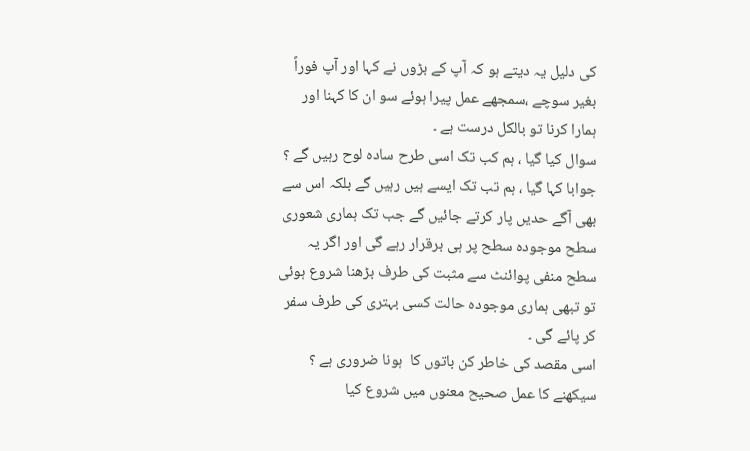کی دلیل یہ دیتے ہو کہ آپ کے بڑوں نے کہا اور آپ فوراً  بغیر سوچے ،سمجھے عمل پیرا ہوئے سو ان کا کہنا اور ہمارا کرنا تو بالکل درست ہے ۔
سوال کیا گیا ، ہم کب تک اسی طرح سادہ لوح رہیں گے ؟
جوابا کہا گیا ، ہم تب تک ایسے ہیں رہیں گے بلکہ اس سے بھی آگے حدیں پار کرتے جائیں گے جب تک ہماری شعوری سطح موجودہ سطح پر ہی برقرار رہے گی اور اگر یہ سطح منفی پوائنٹ سے مثبت کی طرف بڑھنا شروع ہوئی تو تبھی ہماری موجودہ حالت کسی بہتری کی طرف سفر کر پائے گی ۔
اسی مقصد کی خاطر کن باتوں کا  ہونا ضروری ہے ؟
سیکھنے کا عمل صحیح معنوں میں شروع کیا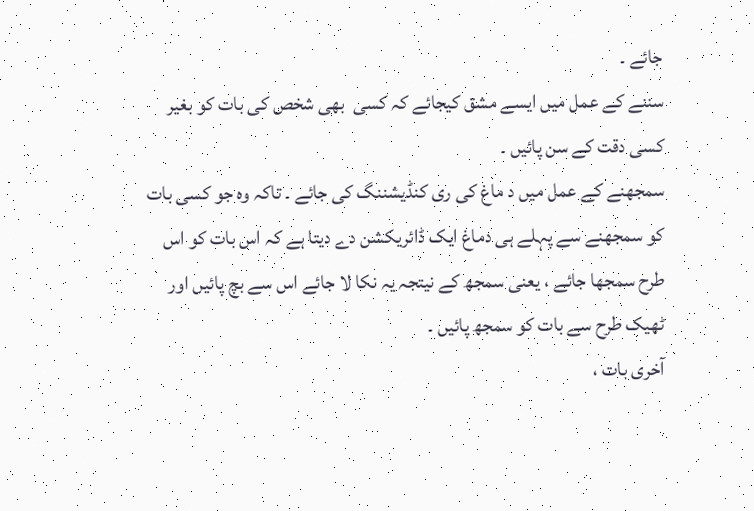جائے ۔
سننے کے عمل میں ایسے مشق کیجائے کہ کسی  بھی شخص کی بات کو بغیر کسی دقت کے سن پائیں ۔
سمجھنے کے عمل میں د ماغ کی ری کنڈیشننگ کی جائے ۔ تاکہ وہ جو کسی بات کو سمجھنے سے پہلے ہی دماغ ایک ڈائریکشن دے دیتا ہے کہ اس بات کو اس طرح سمجھا جائے ، یعنی سمجھ کے نیتجہ یہ نکا لا جائے اس سے بچ پائیں اور ٹھیک طرح سے بات کو سمجھ پائیں ۔
آخری بات ،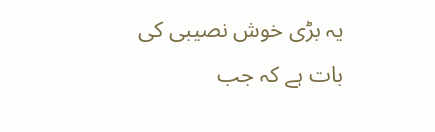یہ بڑی خوش نصیبی کی بات ہے کہ جب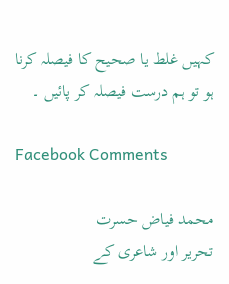کہیں غلط یا صحیح کا فیصلہ کرنا ہو تو ہم درست فیصلہ کر پائیں ۔

Facebook Comments

محمد فیاض حسرت
تحریر اور شاعری کے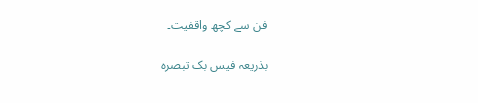فن سے کچھ واقفیت۔

بذریعہ فیس بک تبصرہ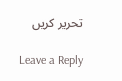تحریر کریں

Leave a Reply